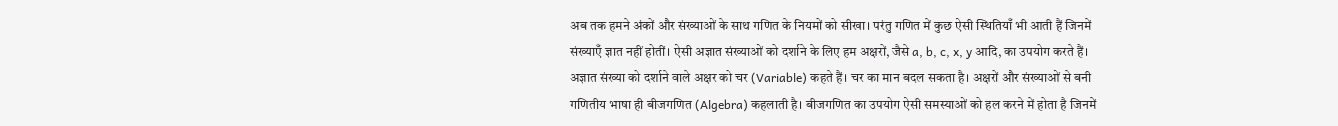अब तक हमने अंकों और संख्याओं के साथ गणित के नियमों को सीखा। परंतु गणित में कुछ ऐसी स्थितियाँ भी आती हैं जिनमें संख्याएँ ज्ञात नहीं होतीं। ऐसी अज्ञात संख्याओं को दर्शाने के लिए हम अक्षरों, जैसे a, b, c, x, y आदि, का उपयोग करते हैं। अज्ञात संख्या को दर्शाने वाले अक्षर को चर (Variable) कहते हैं। चर का मान बदल सकता है। अक्षरों और संख्याओं से बनी गणितीय भाषा ही बीजगणित (Algebra) कहलाती है। बीजगणित का उपयोग ऐसी समस्याओं को हल करने में होता है जिनमें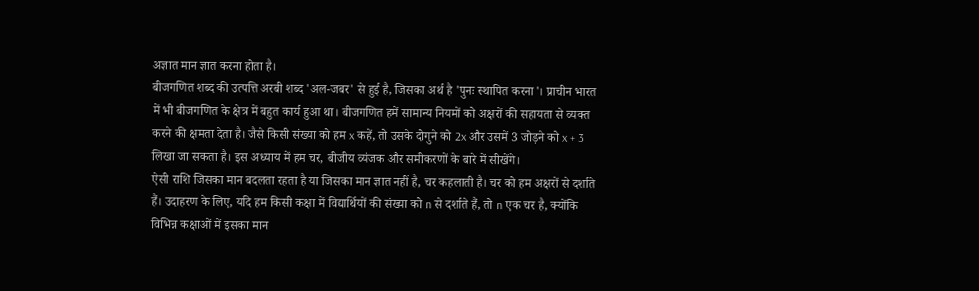अज्ञात मान ज्ञात करना होता है।
बीजगणित शब्द की उत्पत्ति अरबी शब्द 'अल-जबर' से हुई है, जिसका अर्थ है 'पुनः स्थापित करना'। प्राचीन भारत में भी बीजगणित के क्षेत्र में बहुत कार्य हुआ था। बीजगणित हमें सामान्य नियमों को अक्षरों की सहायता से व्यक्त करने की क्षमता देता है। जैसे किसी संख्या को हम x कहें, तो उसके दोगुने को 2x और उसमें 3 जोड़ने को x + 3 लिखा जा सकता है। इस अध्याय में हम चर, बीजीय व्यंजक और समीकरणों के बारे में सीखेंगे।
ऐसी राशि जिसका मान बदलता रहता है या जिसका मान ज्ञात नहीं है, चर कहलाती है। चर को हम अक्षरों से दर्शाते हैं। उदाहरण के लिए, यदि हम किसी कक्षा में विद्यार्थियों की संख्या को n से दर्शाते हैं, तो n एक चर है, क्योंकि विभिन्न कक्षाओं में इसका मान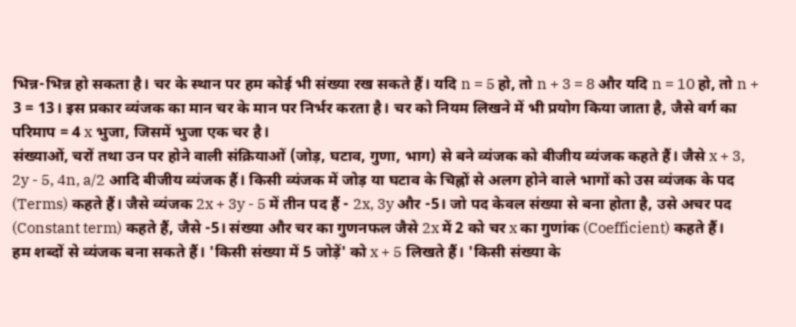भिन्न-भिन्न हो सकता है। चर के स्थान पर हम कोई भी संख्या रख सकते हैं। यदि n = 5 हो, तो n + 3 = 8 और यदि n = 10 हो, तो n + 3 = 13। इस प्रकार व्यंजक का मान चर के मान पर निर्भर करता है। चर को नियम लिखने में भी प्रयोग किया जाता है, जैसे वर्ग का परिमाप = 4 x भुजा, जिसमें भुजा एक चर है।
संख्याओं, चरों तथा उन पर होने वाली संक्रियाओं (जोड़, घटाव, गुणा, भाग) से बने व्यंजक को बीजीय व्यंजक कहते हैं। जैसे x + 3, 2y - 5, 4n, a/2 आदि बीजीय व्यंजक हैं। किसी व्यंजक में जोड़ या घटाव के चिह्नों से अलग होने वाले भागों को उस व्यंजक के पद (Terms) कहते हैं। जैसे व्यंजक 2x + 3y - 5 में तीन पद हैं - 2x, 3y और -5। जो पद केवल संख्या से बना होता है, उसे अचर पद (Constant term) कहते हैं, जैसे -5। संख्या और चर का गुणनफल जैसे 2x में 2 को चर x का गुणांक (Coefficient) कहते हैं।
हम शब्दों से व्यंजक बना सकते हैं। 'किसी संख्या में 5 जोड़ें' को x + 5 लिखते हैं। 'किसी संख्या के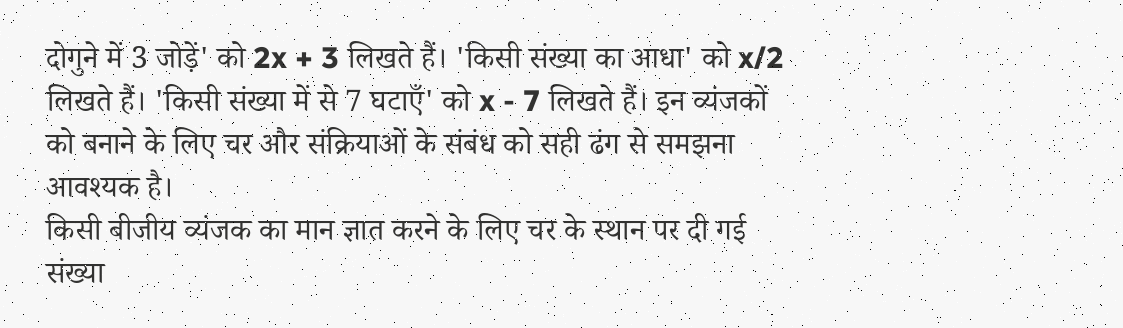दोगुने में 3 जोड़ें' को 2x + 3 लिखते हैं। 'किसी संख्या का आधा' को x/2 लिखते हैं। 'किसी संख्या में से 7 घटाएँ' को x - 7 लिखते हैं। इन व्यंजकों को बनाने के लिए चर और संक्रियाओं के संबंध को सही ढंग से समझना आवश्यक है।
किसी बीजीय व्यंजक का मान ज्ञात करने के लिए चर के स्थान पर दी गई संख्या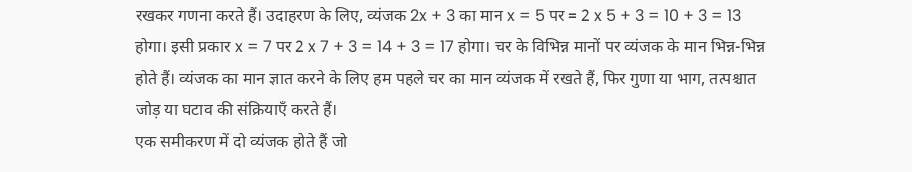रखकर गणना करते हैं। उदाहरण के लिए, व्यंजक 2x + 3 का मान x = 5 पर = 2 x 5 + 3 = 10 + 3 = 13 होगा। इसी प्रकार x = 7 पर 2 x 7 + 3 = 14 + 3 = 17 होगा। चर के विभिन्न मानों पर व्यंजक के मान भिन्न-भिन्न होते हैं। व्यंजक का मान ज्ञात करने के लिए हम पहले चर का मान व्यंजक में रखते हैं, फिर गुणा या भाग, तत्पश्चात जोड़ या घटाव की संक्रियाएँ करते हैं।
एक समीकरण में दो व्यंजक होते हैं जो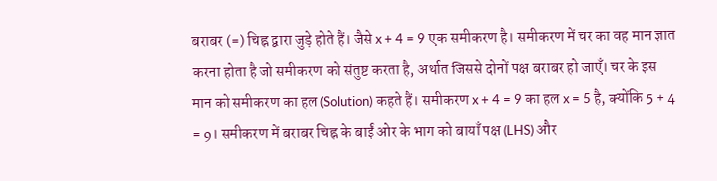बराबर (=) चिह्न द्वारा जुड़े होते हैं। जैसे x + 4 = 9 एक समीकरण है। समीकरण में चर का वह मान ज्ञात करना होता है जो समीकरण को संतुष्ट करता है, अर्थात जिससे दोनों पक्ष बराबर हो जाएँ। चर के इस मान को समीकरण का हल (Solution) कहते हैं। समीकरण x + 4 = 9 का हल x = 5 है, क्योंकि 5 + 4 = 9। समीकरण में बराबर चिह्न के बाईं ओर के भाग को बायाँ पक्ष (LHS) और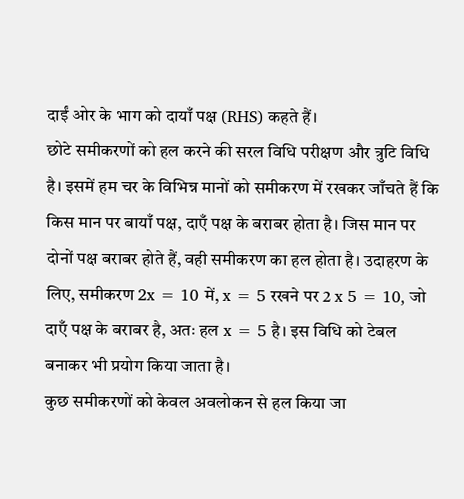दाईं ओर के भाग को दायाँ पक्ष (RHS) कहते हैं।
छोटे समीकरणों को हल करने की सरल विधि परीक्षण और त्रुटि विधि है। इसमें हम चर के विभिन्न मानों को समीकरण में रखकर जाँचते हैं कि किस मान पर बायाँ पक्ष, दाएँ पक्ष के बराबर होता है। जिस मान पर दोनों पक्ष बराबर होते हैं, वही समीकरण का हल होता है। उदाहरण के लिए, समीकरण 2x = 10 में, x = 5 रखने पर 2 x 5 = 10, जो दाएँ पक्ष के बराबर है, अतः हल x = 5 है। इस विधि को टेबल बनाकर भी प्रयोग किया जाता है।
कुछ समीकरणों को केवल अवलोकन से हल किया जा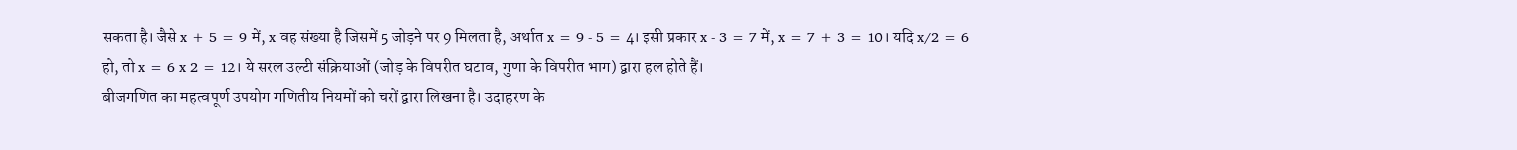सकता है। जैसे x + 5 = 9 में, x वह संख्या है जिसमें 5 जोड़ने पर 9 मिलता है, अर्थात x = 9 - 5 = 4। इसी प्रकार x - 3 = 7 में, x = 7 + 3 = 10। यदि x/2 = 6 हो, तो x = 6 x 2 = 12। ये सरल उल्टी संक्रियाओं (जोड़ के विपरीत घटाव, गुणा के विपरीत भाग) द्वारा हल होते हैं।
बीजगणित का महत्वपूर्ण उपयोग गणितीय नियमों को चरों द्वारा लिखना है। उदाहरण के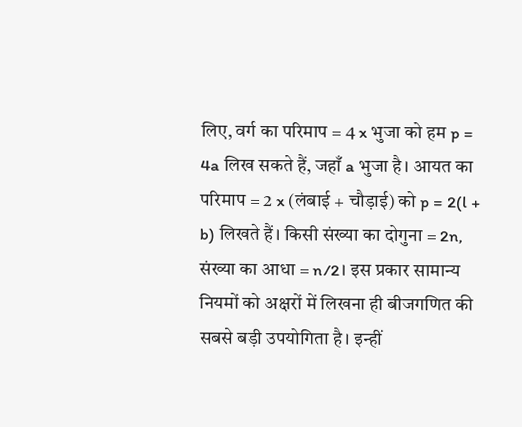लिए, वर्ग का परिमाप = 4 x भुजा को हम p = 4a लिख सकते हैं, जहाँ a भुजा है। आयत का परिमाप = 2 x (लंबाई + चौड़ाई) को p = 2(l + b) लिखते हैं। किसी संख्या का दोगुना = 2n, संख्या का आधा = n/2। इस प्रकार सामान्य नियमों को अक्षरों में लिखना ही बीजगणित की सबसे बड़ी उपयोगिता है। इन्हीं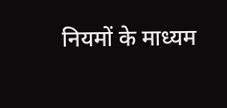नियमों के माध्यम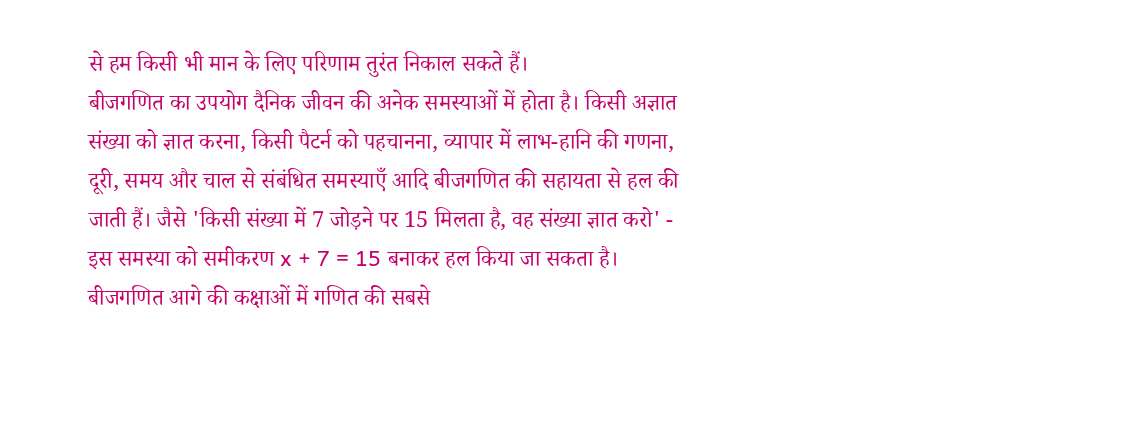से हम किसी भी मान के लिए परिणाम तुरंत निकाल सकते हैं।
बीजगणित का उपयोग दैनिक जीवन की अनेक समस्याओं में होता है। किसी अज्ञात संख्या को ज्ञात करना, किसी पैटर्न को पहचानना, व्यापार में लाभ-हानि की गणना, दूरी, समय और चाल से संबंधित समस्याएँ आदि बीजगणित की सहायता से हल की जाती हैं। जैसे 'किसी संख्या में 7 जोड़ने पर 15 मिलता है, वह संख्या ज्ञात करो' - इस समस्या को समीकरण x + 7 = 15 बनाकर हल किया जा सकता है। बीजगणित आगे की कक्षाओं में गणित की सबसे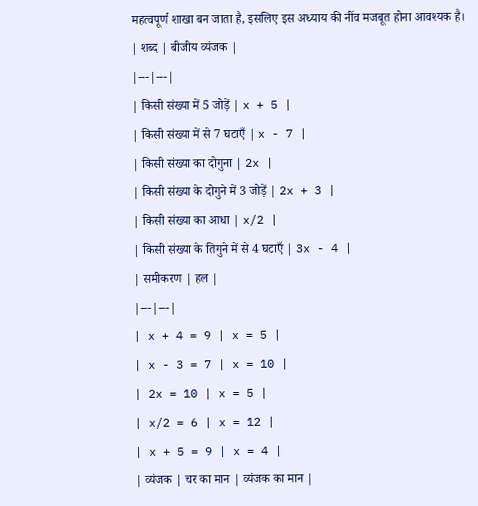महत्वपूर्ण शाखा बन जाता है, इसलिए इस अध्याय की नींव मजबूत होना आवश्यक है।
| शब्द | बीजीय व्यंजक |
|---|---|
| किसी संख्या में 5 जोड़ें | x + 5 |
| किसी संख्या में से 7 घटाएँ | x - 7 |
| किसी संख्या का दोगुना | 2x |
| किसी संख्या के दोगुने में 3 जोड़ें | 2x + 3 |
| किसी संख्या का आधा | x/2 |
| किसी संख्या के तिगुने में से 4 घटाएँ | 3x - 4 |
| समीकरण | हल |
|---|---|
| x + 4 = 9 | x = 5 |
| x - 3 = 7 | x = 10 |
| 2x = 10 | x = 5 |
| x/2 = 6 | x = 12 |
| x + 5 = 9 | x = 4 |
| व्यंजक | चर का मान | व्यंजक का मान |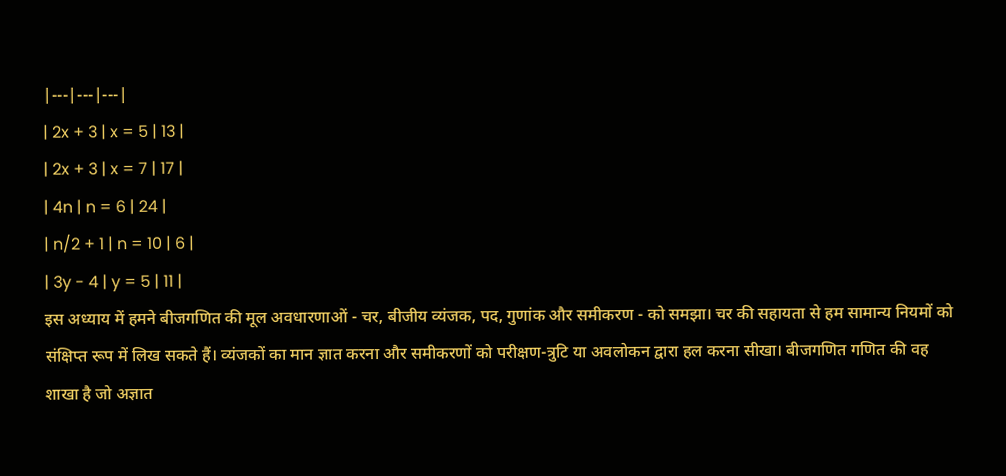|---|---|---|
| 2x + 3 | x = 5 | 13 |
| 2x + 3 | x = 7 | 17 |
| 4n | n = 6 | 24 |
| n/2 + 1 | n = 10 | 6 |
| 3y - 4 | y = 5 | 11 |
इस अध्याय में हमने बीजगणित की मूल अवधारणाओं - चर, बीजीय व्यंजक, पद, गुणांक और समीकरण - को समझा। चर की सहायता से हम सामान्य नियमों को संक्षिप्त रूप में लिख सकते हैं। व्यंजकों का मान ज्ञात करना और समीकरणों को परीक्षण-त्रुटि या अवलोकन द्वारा हल करना सीखा। बीजगणित गणित की वह शाखा है जो अज्ञात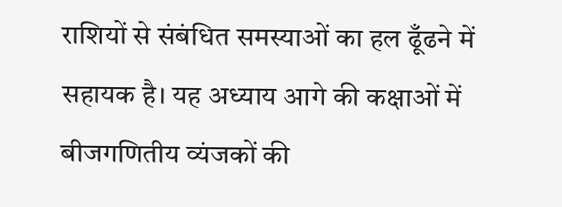राशियों से संबंधित समस्याओं का हल ढूँढने में सहायक है। यह अध्याय आगे की कक्षाओं में बीजगणितीय व्यंजकों की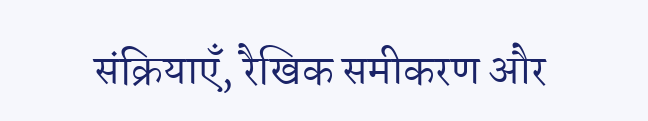संक्रियाएँ, रैखिक समीकरण और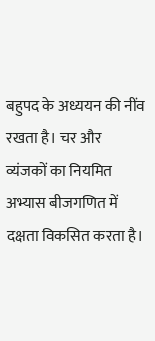बहुपद के अध्ययन की नींव रखता है। चर और व्यंजकों का नियमित अभ्यास बीजगणित में दक्षता विकसित करता है।